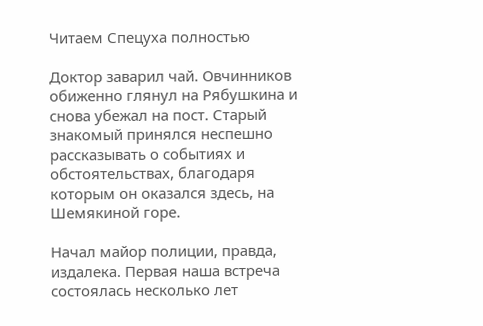Читаем Спецуха полностью

Доктор заварил чай. Овчинников обиженно глянул на Рябушкина и снова убежал на пост. Старый знакомый принялся неспешно рассказывать о событиях и обстоятельствах, благодаря которым он оказался здесь, на Шемякиной горе.

Начал майор полиции, правда, издалека. Первая наша встреча состоялась несколько лет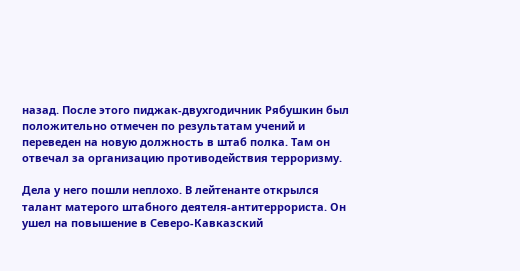назад. После этого пиджак-двухгодичник Рябушкин был положительно отмечен по результатам учений и переведен на новую должность в штаб полка. Там он отвечал за организацию противодействия терроризму.

Дела у него пошли неплохо. В лейтенанте открылся талант матерого штабного деятеля-антитеррориста. Он ушел на повышение в Северо-Кавказский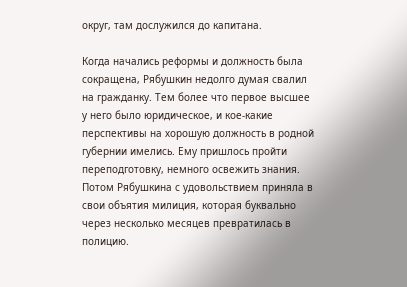округ, там дослужился до капитана.

Когда начались реформы и должность была сокращена, Рябушкин недолго думая свалил на гражданку. Тем более что первое высшее у него было юридическое, и кое-какие перспективы на хорошую должность в родной губернии имелись. Ему пришлось пройти переподготовку, немного освежить знания. Потом Рябушкина с удовольствием приняла в свои объятия милиция, которая буквально через несколько месяцев превратилась в полицию.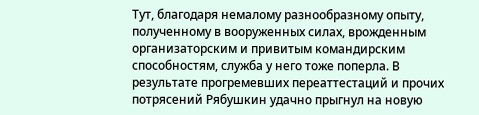Тут, благодаря немалому разнообразному опыту, полученному в вооруженных силах, врожденным организаторским и привитым командирским способностям, служба у него тоже поперла. В результате прогремевших переаттестаций и прочих потрясений Рябушкин удачно прыгнул на новую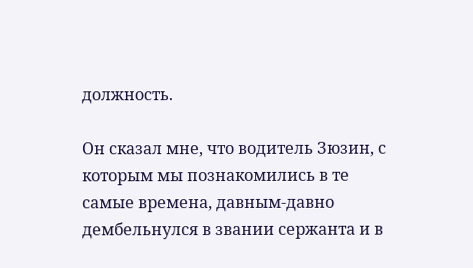должность.

Он сказал мне, что водитель Зюзин, с которым мы познакомились в те самые времена, давным-давно дембельнулся в звании сержанта и в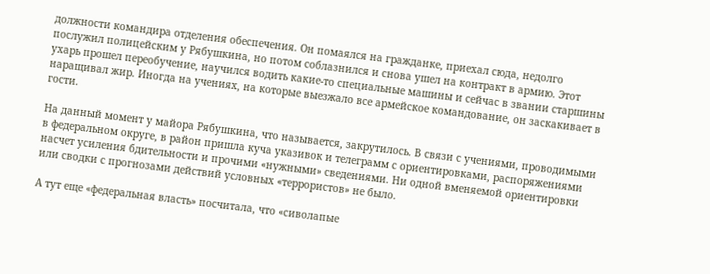должности командира отделения обеспечения. Он помаялся на гражданке, приехал сюда, недолго послужил полицейским у Рябушкина, но потом соблазнился и снова ушел на контракт в армию. Этот ухарь прошел переобучение, научился водить какие-то специальные машины и сейчас в звании старшины наращивал жир. Иногда на учениях, на которые выезжало все армейское командование, он заскакивает в гости.

На данный момент у майора Рябушкина, что называется, закрутилось. В связи с учениями, проводимыми в федеральном округе, в район пришла куча указивок и телеграмм с ориентировками, распоряжениями насчет усиления бдительности и прочими «нужными» сведениями. Ни одной вменяемой ориентировки или сводки с прогнозами действий условных «террористов» не было.

А тут еще «федеральная власть» посчитала, что «сиволапые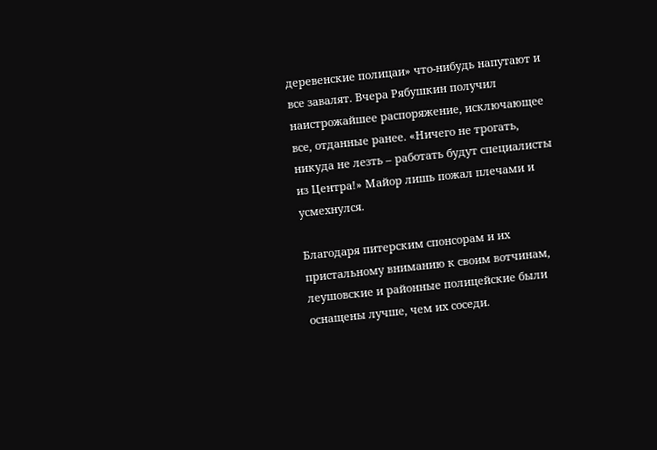деревенские полицаи» что-нибудь напутают и все завалят. Вчера Рябушкин получил наистрожайшее распоряжение, исключающее все, отданные ранее. «Ничего не трогать, никуда не лезть – работать будут специалисты из Центра!» Майор лишь пожал плечами и усмехнулся.

Благодаря питерским спонсорам и их пристальному вниманию к своим вотчинам, леушовские и районные полицейские были оснащены лучше, чем их соседи.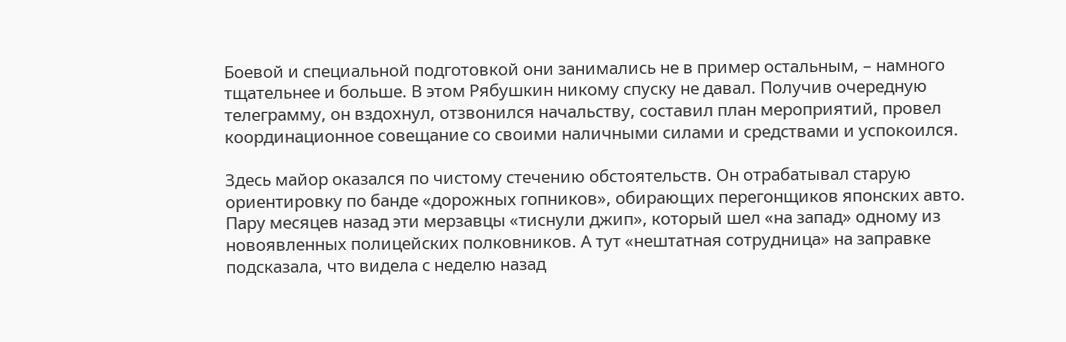Боевой и специальной подготовкой они занимались не в пример остальным, – намного тщательнее и больше. В этом Рябушкин никому спуску не давал. Получив очередную телеграмму, он вздохнул, отзвонился начальству, составил план мероприятий, провел координационное совещание со своими наличными силами и средствами и успокоился.

Здесь майор оказался по чистому стечению обстоятельств. Он отрабатывал старую ориентировку по банде «дорожных гопников», обирающих перегонщиков японских авто. Пару месяцев назад эти мерзавцы «тиснули джип», который шел «на запад» одному из новоявленных полицейских полковников. А тут «нештатная сотрудница» на заправке подсказала, что видела с неделю назад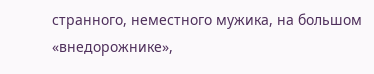странного, неместного мужика, на большом «внедорожнике»,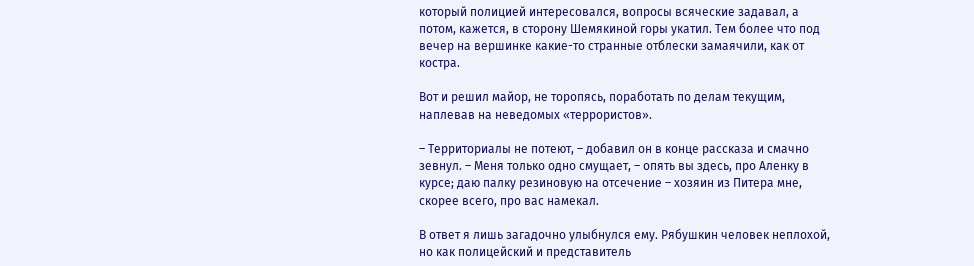который полицией интересовался, вопросы всяческие задавал, а потом, кажется, в сторону Шемякиной горы укатил. Тем более что под вечер на вершинке какие-то странные отблески замаячили, как от костра.

Вот и решил майор, не торопясь, поработать по делам текущим, наплевав на неведомых «террористов».

– Территориалы не потеют, – добавил он в конце рассказа и смачно зевнул. – Меня только одно смущает, – опять вы здесь, про Аленку в курсе; даю палку резиновую на отсечение – хозяин из Питера мне, скорее всего, про вас намекал.

В ответ я лишь загадочно улыбнулся ему. Рябушкин человек неплохой, но как полицейский и представитель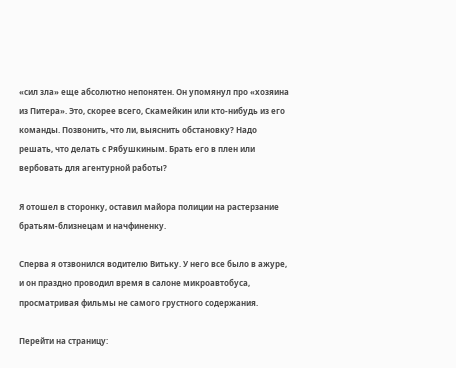«сил зла» еще абсолютно непонятен. Он упомянул про «хозяина из Питера». Это, скорее всего, Скамейкин или кто-нибудь из его команды. Позвонить, что ли, выяснить обстановку? Надо решать, что делать с Рябушкиным. Брать его в плен или вербовать для агентурной работы?

Я отошел в сторонку, оставил майора полиции на растерзание братьям-близнецам и начфиненку.

Сперва я отзвонился водителю Витьку. У него все было в ажуре, и он праздно проводил время в салоне микроавтобуса, просматривая фильмы не самого грустного содержания.

Перейти на страницу: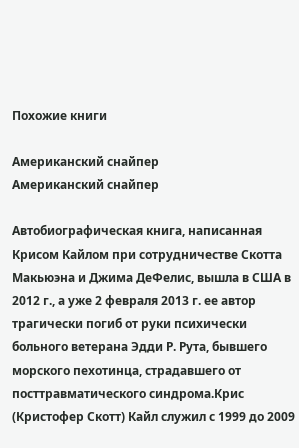Похожие книги

Американский снайпер
Американский снайпер

Автобиографическая книга, написанная Крисом Кайлом при сотрудничестве Скотта Макьюэна и Джима ДеФелис, вышла в США в 2012 г., а уже 2 февраля 2013 г. ее автор трагически погиб от руки психически больного ветерана Эдди Р. Рута, бывшего морского пехотинца, страдавшего от посттравматического синдрома.Крис (Кристофер Скотт) Кайл служил с 1999 до 2009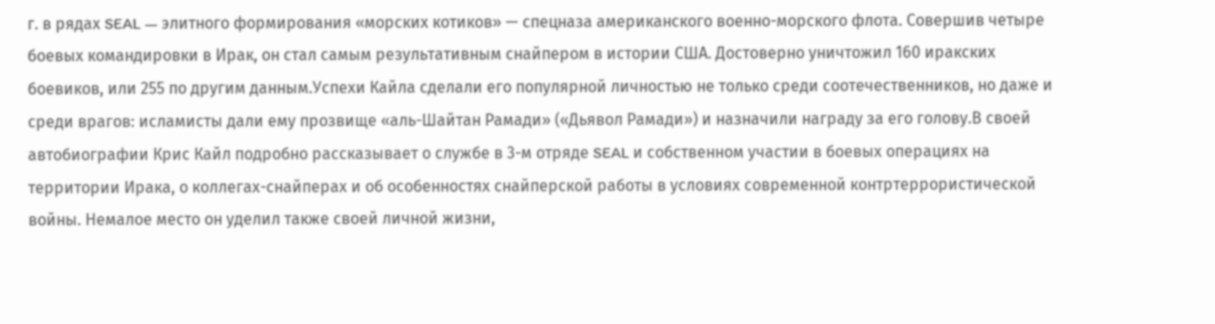г. в рядах SEAL — элитного формирования «морских котиков» — спецназа американского военно-морского флота. Совершив четыре боевых командировки в Ирак, он стал самым результативным снайпером в истории США. Достоверно уничтожил 160 иракских боевиков, или 255 по другим данным.Успехи Кайла сделали его популярной личностью не только среди соотечественников, но даже и среди врагов: исламисты дали ему прозвище «аль-Шайтан Рамади» («Дьявол Рамади») и назначили награду за его голову.В своей автобиографии Крис Кайл подробно рассказывает о службе в 3-м отряде SEAL и собственном участии в боевых операциях на территории Ирака, о коллегах-снайперах и об особенностях снайперской работы в условиях современной контртеррористической войны. Немалое место он уделил также своей личной жизни,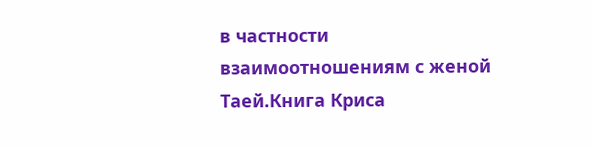в частности взаимоотношениям с женой Таей.Книга Криса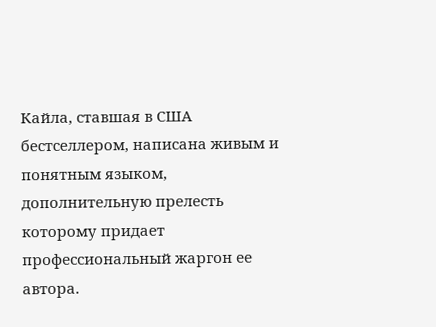Кайла, ставшая в США бестселлером, написана живым и понятным языком, дополнительную прелесть которому придает профессиональный жаргон ее автора.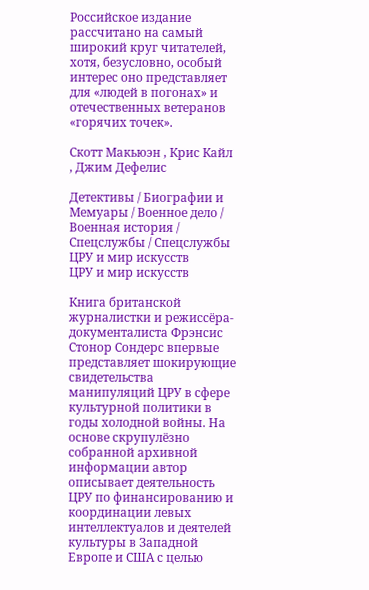Российское издание рассчитано на самый широкий круг читателей, хотя, безусловно, особый интерес оно представляет для «людей в погонах» и отечественных ветеранов «горячих точек».

Скотт Макьюэн , Крис Кайл , Джим Дефелис

Детективы / Биографии и Мемуары / Военное дело / Военная история / Спецслужбы / Cпецслужбы
ЦРУ и мир искусств
ЦРУ и мир искусств

Книга британской журналистки и режиссёра-документалиста Фрэнсис Стонор Сондерс впервые представляет шокирующие свидетельства манипуляций ЦРУ в сфере культурной политики в годы холодной войны. На основе скрупулёзно собранной архивной информации автор описывает деятельность ЦРУ по финансированию и координации левых интеллектуалов и деятелей культуры в Западной Европе и США с целью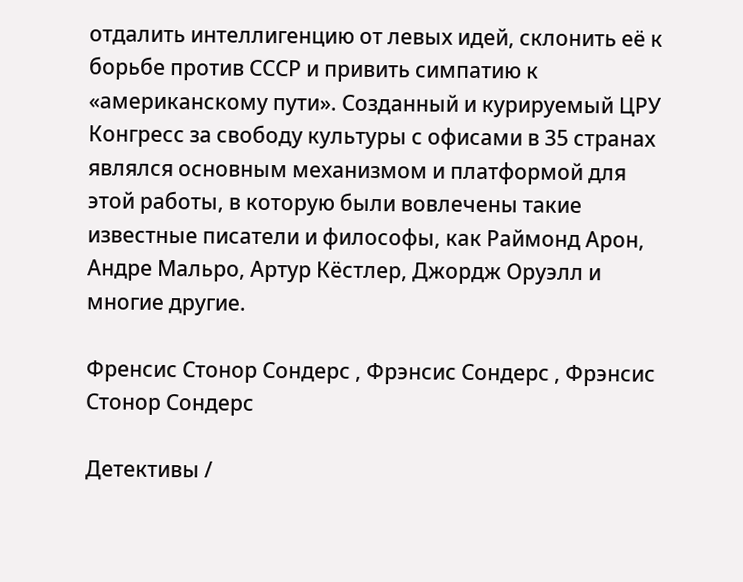отдалить интеллигенцию от левых идей, склонить её к борьбе против СССР и привить симпатию к «американскому пути». Созданный и курируемый ЦРУ Конгресс за свободу культуры с офисами в 35 странах являлся основным механизмом и платформой для этой работы, в которую были вовлечены такие известные писатели и философы, как Раймонд Арон, Андре Мальро, Артур Кёстлер, Джордж Оруэлл и многие другие.

Френсис Стонор Сондерс , Фрэнсис Сондерс , Фрэнсис Стонор Сондерс

Детективы /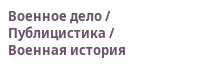Военное дело / Публицистика / Военная история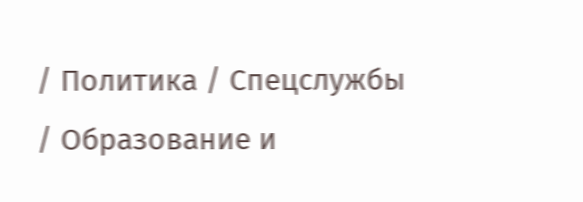/ Политика / Спецслужбы / Образование и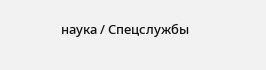наука / Cпецслужбы